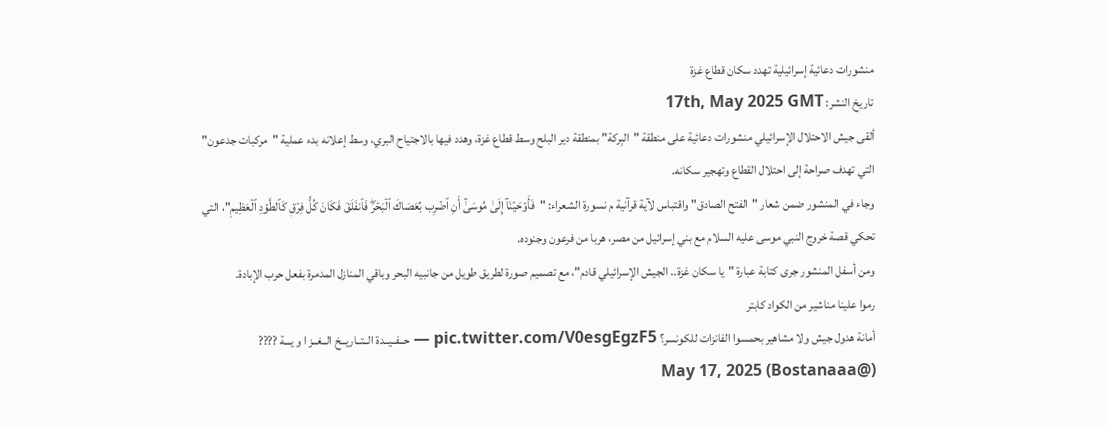منشورات دعائية إسرائيلية تهدد سكان قطاع غزة
تاريخ النشر: 17th, May 2025 GMT
ألقى جيش الاحتلال الإسرائيلي منشورات دعائية على منطقة "البِركة" بمنطقة دير البلح وسط قطاع غزة، وهدد فيها بالاجتياح البري، وسط إعلانه بدء عملية "مركبات جدعون" التي تهدف صراحة إلى احتلال القطاع وتهجير سكانه.
وجاء في المنشور ضمن شعار "الفتح الصادق" واقتباس لآية قرآنية م نسورة الشعراء: "فَأَوۡحَيۡنَآ إِلَىٰ مُوسَىٰٓ أَنِ ٱضۡرِب بِّعَصَاكَ ٱلۡبَحۡرَۖ فَٱنفَلَقَ فَكَانَ كُلُّ فِرۡقٖ كَٱلطَّوۡدِ ٱلۡعَظِيمِ"، التي تحكي قصة خروج النبي موسى عليه السلام مع بني إسرائيل من مصر، هربا من فرعون وجنوده.
ومن أسفل المنشور جرى كتابة عبارة "يا سكان غزة.. الجيش الإسرائيلي قادم"، مع تصميم صورة لطريق طويل من جانبيه البحر وباقي المنازل المدمرة بفعل حرب الإبادة.
رموا علينا مناشير من الكواد كابتر
أمانة هدول جيش ولا مشاهير بحمسوا الفانزات للكونسر؟ pic.twitter.com/V0esgEgzF5 — حــفــيــدة الــتــاريــخ الــغــز ا و يـــة ???? (@Bostanaaa) May 17, 2025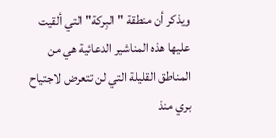ويذكر أن منطقة "البِركة" التي ألقيت عليها هذه المناشير الدعائية هي من المناطق القليلة التي لن تتعرض لاجتياح بري منذ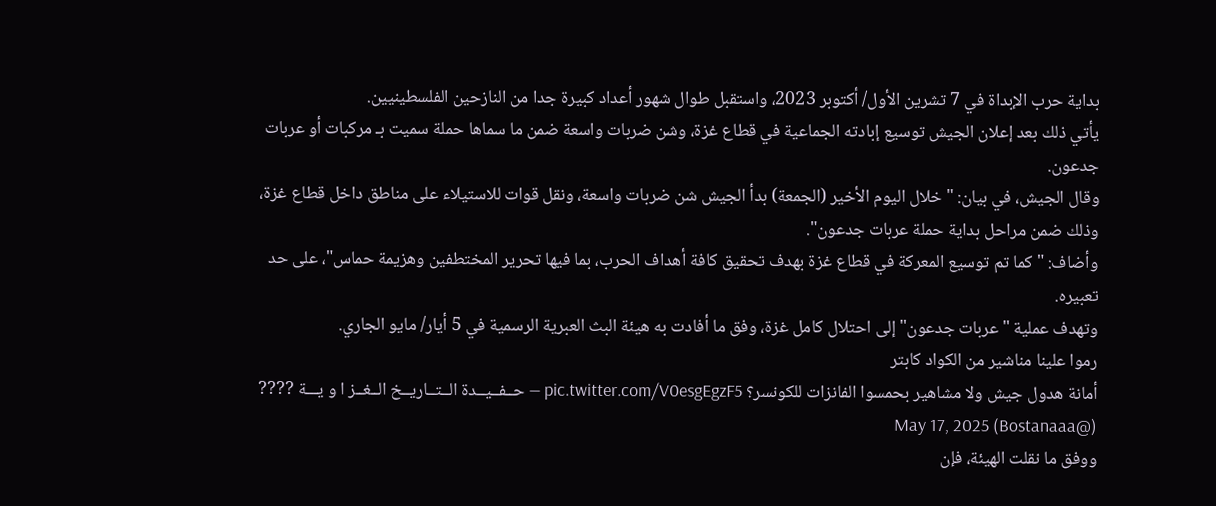بداية حرب الإبداة في 7 تشرين الأول/ أكتوبر 2023، واستقبل طوال شهور أعداد كبيرة جدا من النازحين الفلسطينيين.
يأتي ذلك بعد إعلان الجيش توسيع إبادته الجماعية في قطاع غزة، وشن ضربات واسعة ضمن ما سماها حملة سميت بـ مركبات أو عربات جدعون.
وقال الجيش، في بيان: "خلال اليوم الأخير (الجمعة) بدأ الجيش شن ضربات واسعة، ونقل قوات للاستيلاء على مناطق داخل قطاع غزة، وذلك ضمن مراحل بداية حملة عربات جدعون".
وأضاف: "كما تم توسيع المعركة في قطاع غزة بهدف تحقيق كافة أهداف الحرب، بما فيها تحرير المختطفين وهزيمة حماس"، على حد تعبيره.
وتهدف عملية "عربات جدعون" إلى احتلال كامل غزة، وفق ما أفادت به هيئة البث العبرية الرسمية في 5 أيار/ مايو الجاري.
رموا علينا مناشير من الكواد كابتر
أمانة هدول جيش ولا مشاهير بحمسوا الفانزات للكونسر؟ pic.twitter.com/V0esgEgzF5 — حــفــيــدة الــتــاريــخ الــغــز ا و يـــة ???? (@Bostanaaa) May 17, 2025
ووفق ما نقلت الهيئة، فإن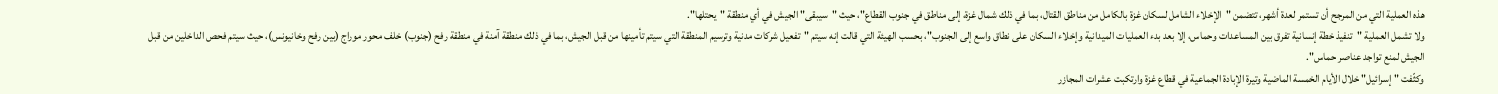هذه العملية التي من المرجح أن تستمر لعدة أشهر، تتضمن "الإخلاء الشامل لسكان غزة بالكامل من مناطق القتال، بما في ذلك شمال غزة، إلى مناطق في جنوب القطاع"، حيث "سيبقى" الجيش في أي منطقة "يحتلها".
ولا تشمل العملية "تنفيذ خطة إنسانية تفرق بين المساعدات وحماس، إلا بعد بدء العمليات الميدانية وإخلاء السكان على نطاق واسع إلى الجنوب"، بحسب الهيئة التي قالت إنه سيتم "تفعيل شركات مدنية وترسيم المنطقة التي سيتم تأمينها من قبل الجيش، بما في ذلك منطقة آمنة في منطقة رفح (جنوب) خلف محور موراج (بين رفح وخانيونس)، حيث سيتم فحص الداخلين من قبل الجيش لمنع تواجد عناصر حماس".
وكثّفت "إسرائيل" خلال الأيام الخمسة الماضية وتيرة الإبادة الجماعية في قطاع غزة وارتكبت عشرات المجازر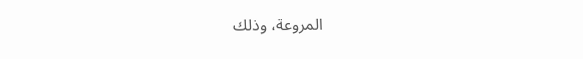المروعة، وذلك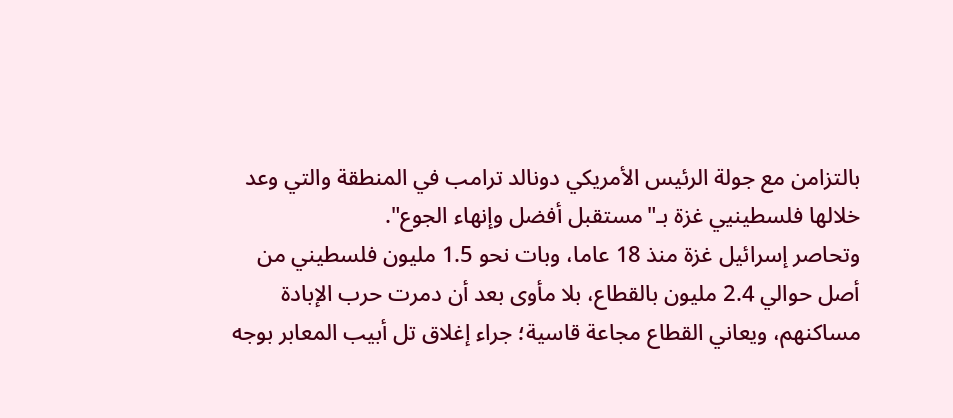بالتزامن مع جولة الرئيس الأمريكي دونالد ترامب في المنطقة والتي وعد خلالها فلسطينيي غزة بـ"مستقبل أفضل وإنهاء الجوع".
وتحاصر إسرائيل غزة منذ 18 عاما، وبات نحو 1.5 مليون فلسطيني من أصل حوالي 2.4 مليون بالقطاع، بلا مأوى بعد أن دمرت حرب الإبادة مساكنهم، ويعاني القطاع مجاعة قاسية؛ جراء إغلاق تل أبيب المعابر بوجه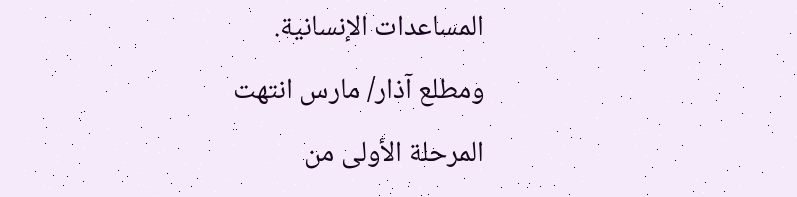المساعدات الإنسانية.
ومطلع آذار/ مارس انتهت المرحلة الأولى من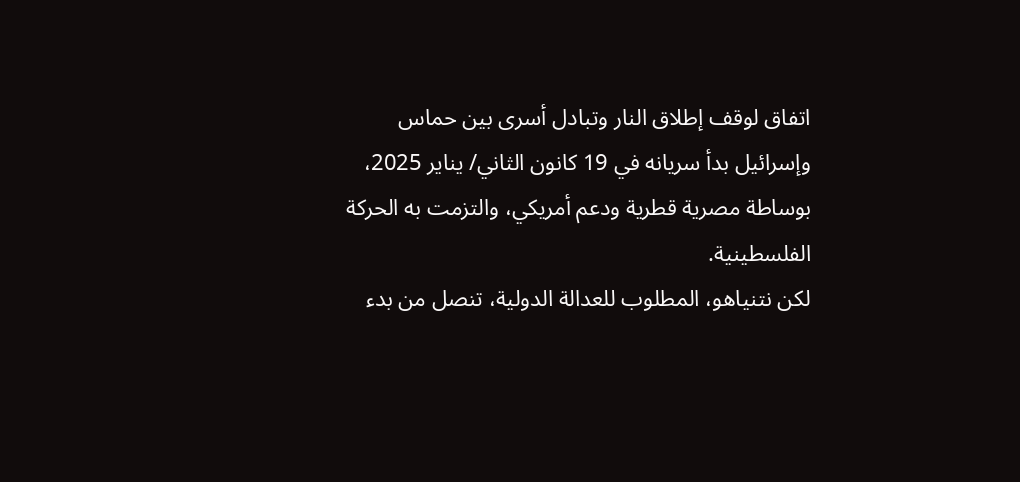اتفاق لوقف إطلاق النار وتبادل أسرى بين حماس وإسرائيل بدأ سريانه في 19 كانون الثاني/ يناير 2025، بوساطة مصرية قطرية ودعم أمريكي، والتزمت به الحركة الفلسطينية.
لكن نتنياهو، المطلوب للعدالة الدولية، تنصل من بدء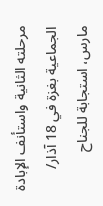مرحلته الثانية واستأنف الإبادة الجماعية بغزة في 18 آذار/ مارس، استجابة للجناح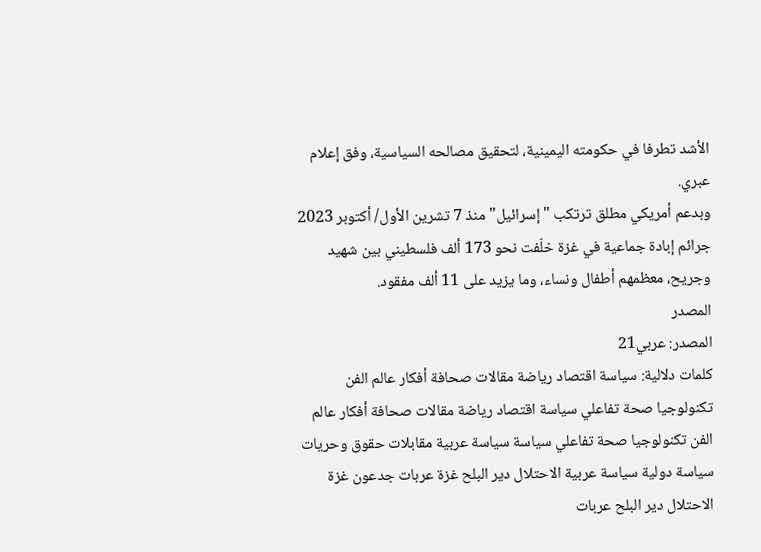الأشد تطرفا في حكومته اليمينية، لتحقيق مصالحه السياسية، وفق إعلام عبري.
وبدعم أمريكي مطلق ترتكب "إسرائيل" منذ 7 تشرين الأول/ أكتوبر 2023 جرائم إبادة جماعية في غزة خلّفت نحو 173 ألف فلسطيني بين شهيد وجريح، معظمهم أطفال ونساء، وما يزيد على 11 ألف مفقود.
المصدر
المصدر: عربي21
كلمات دلالية: سياسة اقتصاد رياضة مقالات صحافة أفكار عالم الفن تكنولوجيا صحة تفاعلي سياسة اقتصاد رياضة مقالات صحافة أفكار عالم الفن تكنولوجيا صحة تفاعلي سياسة سياسة عربية مقابلات حقوق وحريات سياسة دولية سياسة عربية الاحتلال دير البلح غزة عربات جدعون غزة الاحتلال دير البلح عربات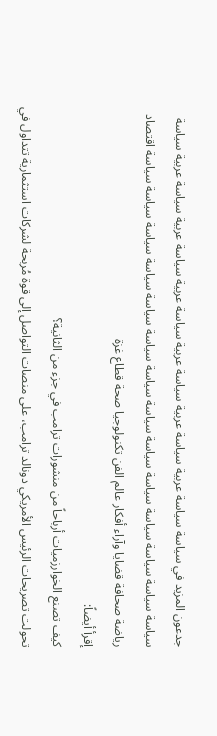جدعون المزيد في سياسة سياسة عربية سياسة عربية سياسة عربية سياسة عربية سياسة عربية سياسة عربية سياسة سياسة سياسة سياسة سياسة سياسة سياسة سياسة سياسة سياسة سياسة سياسة سياسة سياسة سياسة اقتصاد رياضة صحافة قضايا وآراء أفكار عالم الفن تكنولوجيا صحة قطاع غزة
إقرأ أيضاً:
كيف تصنع الخوارزميات أرباحاً من منشورات ترامب في جزء من الثانية؟
تحولت تصريحات الرئيس الأمريكي دونالد ترامب، على منصات التواصل إلى قوة مُربحة لشركات استثمارية تتداول في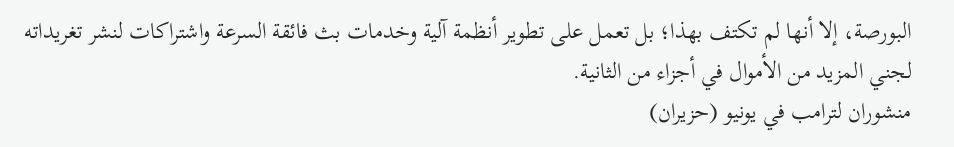البورصة، إلا أنها لم تكتف بهذا؛ بل تعمل على تطوير أنظمة آلية وخدمات بث فائقة السرعة واشتراكات لنشر تغريداته لجني المزيد من الأموال في أجزاء من الثانية.
منشوران لترامب في يونيو (حزيران)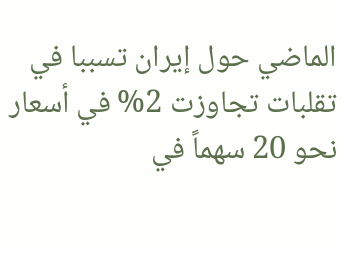الماضي حول إيران تسببا في تقلبات تجاوزت 2% في أسعار نحو 20 سهماً في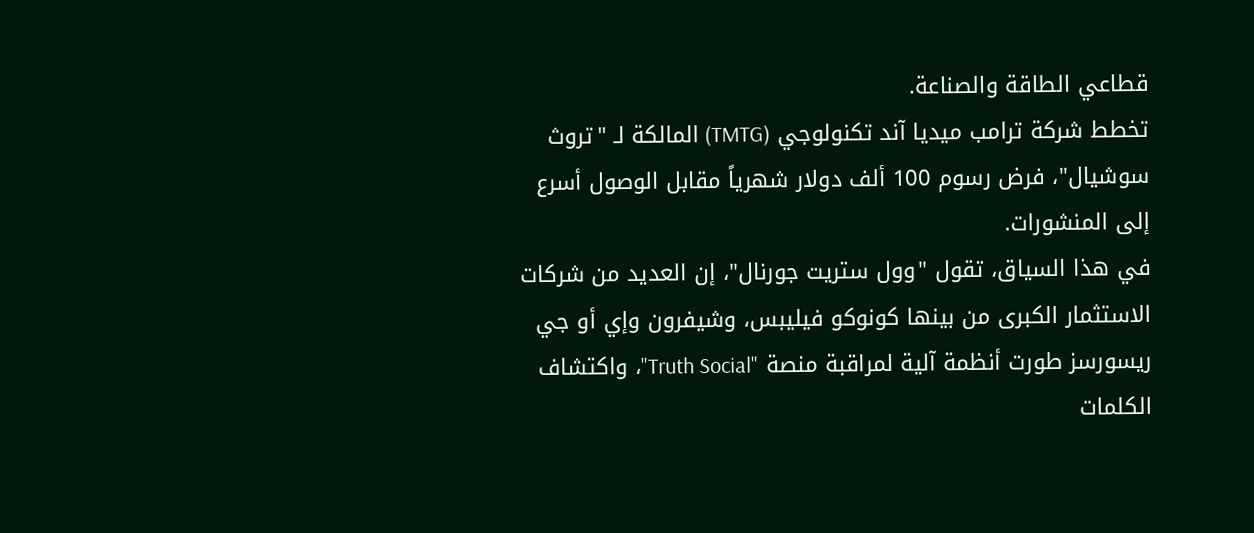قطاعي الطاقة والصناعة.
تخطط شركة ترامب ميديا آند تكنولوجي (TMTG) المالكة لـ "تروث سوشيال"، فرض رسوم 100 ألف دولار شهرياً مقابل الوصول أسرع إلى المنشورات.
في هذا السياق، تقول "وول ستريت جورنال"، إن العديد من شركات الاستثمار الكبرى من بينها كونوكو فيليبس، وشيفرون وإي أو جي ريسورسز طورت أنظمة آلية لمراقبة منصة "Truth Social"، واكتشاف الكلمات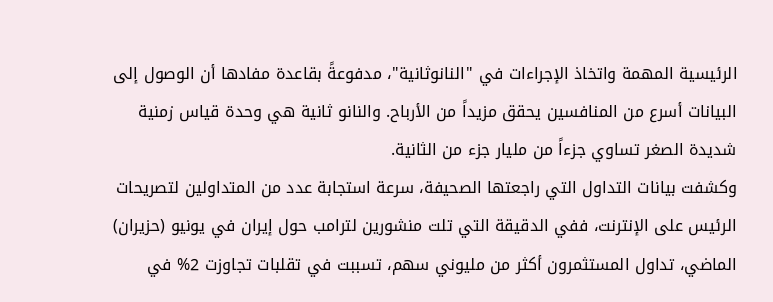الرئيسية المهمة واتخاذ الإجراءات في "النانوثانية"، مدفوعةً بقاعدة مفادها أن الوصول إلى البيانات أسرع من المنافسين يحقق مزيداً من الأرباح. والنانو ثانية هي وحدة قياس زمنية شديدة الصغر تساوي جزءاً من مليار جزء من الثانية.
وكشفت بيانات التداول التي راجعتها الصحيفة، سرعة استجابة عدد من المتداولين لتصريحات الرئيس على الإنترنت، ففي الدقيقة التي تلت منشورين لترامب حول إيران في يونيو (حزيران) الماضي، تداول المستثمرون أكثر من مليوني سهم، تسببت في تقلبات تجاوزت 2% في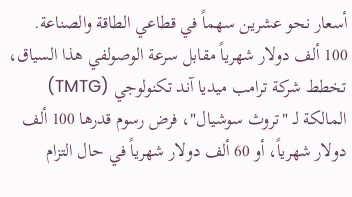أسعار نحو عشرين سهماً في قطاعي الطاقة والصناعة.
100 ألف دولار شهرياً مقابل سرعة الوصولفي هذا السياق، تخطط شركة ترامب ميديا آند تكنولوجي (TMTG) المالكة لـ "تروث سوشيال"، فرض رسوم قدرها 100 ألف دولار شهرياً، أو 60 ألف دولار شهرياً في حال التزام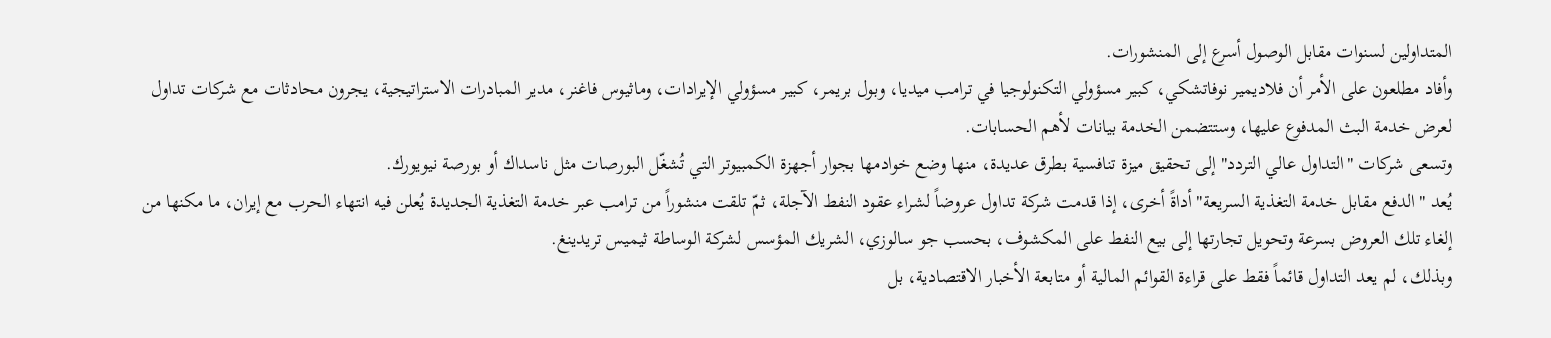المتداولين لسنوات مقابل الوصول أسرع إلى المنشورات.
وأفاد مطلعون على الأمر أن فلاديمير نوفاتشكي، كبير مسؤولي التكنولوجيا في ترامب ميديا، وبول بريمر، كبير مسؤولي الإيرادات، وماثيوس فاغنر، مدير المبادرات الاستراتيجية، يجرون محادثات مع شركات تداول لعرض خدمة البث المدفوع عليها، وستتضمن الخدمة بيانات لأهم الحسابات.
وتسعى شركات "التداول عالي التردد" إلى تحقيق ميزة تنافسية بطرق عديدة، منها وضع خوادمها بجوار أجهزة الكمبيوتر التي تُشغّل البورصات مثل ناسداك أو بورصة نيويورك.
يُعد "الدفع مقابل خدمة التغذية السريعة" أداةً أخرى، إذا قدمت شركة تداول عروضاً لشراء عقود النفط الآجلة، ثمّ تلقت منشوراً من ترامب عبر خدمة التغذية الجديدة يُعلن فيه انتهاء الحرب مع إيران، ما مكنها من إلغاء تلك العروض بسرعة وتحويل تجارتها إلى بيع النفط على المكشوف، بحسب جو سالوزي، الشريك المؤسس لشركة الوساطة ثيميس تريدينغ.
وبذلك، لم يعد التداول قائماً فقط على قراءة القوائم المالية أو متابعة الأخبار الاقتصادية، بل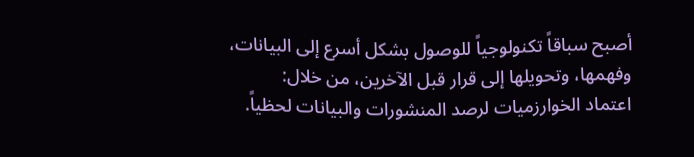أصبح سباقاً تكنولوجياً للوصول بشكل أسرع إلى البيانات، وفهمها، وتحويلها إلى قرار قبل الآخرين، من خلال:
اعتماد الخوارزميات لرصد المنشورات والبيانات لحظياً.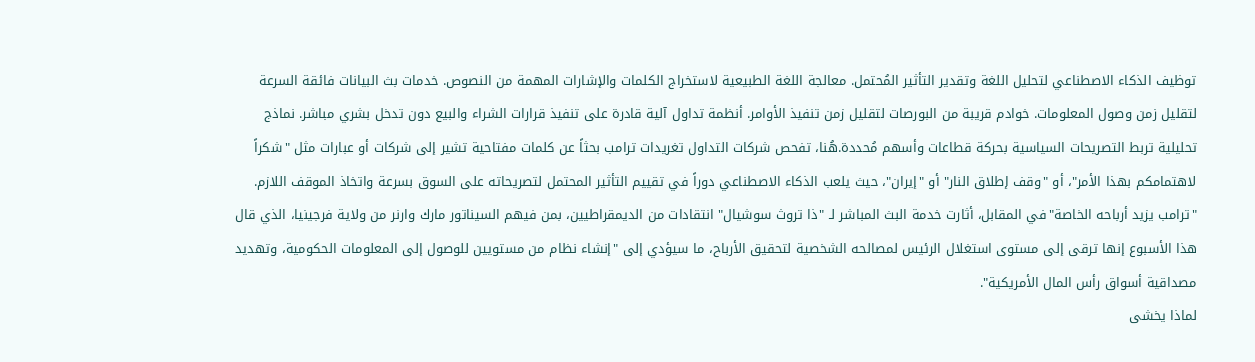توظيف الذكاء الاصطناعي لتحليل اللغة وتقدير التأثير المُحتمل. معالجة اللغة الطبيعية لاستخراج الكلمات والإشارات المهمة من النصوص. خدمات بث البيانات فائقة السرعة لتقليل زمن وصول المعلومات. خوادم قريبة من البورصات لتقليل زمن تنفيذ الأوامر. أنظمة تداول آلية قادرة على تنفيذ قرارات الشراء والبيع دون تدخل بشري مباشر. نماذج تحليلية تربط التصريحات السياسية بحركة قطاعات وأسهم مُحددة.هُنا، تفحص شركات التداول تغريدات ترامب بحثاً عن كلمات مفتاحية تشير إلى شركات أو عبارات مثل "شكراً لاهتمامكم بهذا الأمر"، أو "وقف إطلاق النار" أو "إيران"، حيث يلعب الذكاء الاصطناعي دوراً في تقييم التأثير المحتمل لتصريحاته على السوق بسرعة واتخاذ الموقف اللازم.
"ترامب يزيد أرباحه الخاصة"في المقابل، أثارت خدمة البث المباشر لـ "ذا تروث سوشيال" انتقادات من الديمقراطيين، بمن فيهم السيناتور مارك وارنر من ولاية فرجينيا، الذي قال هذا الأسبوع إنها ترقى إلى مستوى استغلال الرئيس لمصالحه الشخصية لتحقيق الأرباح، ما سيؤدي إلى "إنشاء نظام من مستويين للوصول إلى المعلومات الحكومية، وتهديد مصداقية أسواق رأس المال الأمريكية".
لماذا يخشى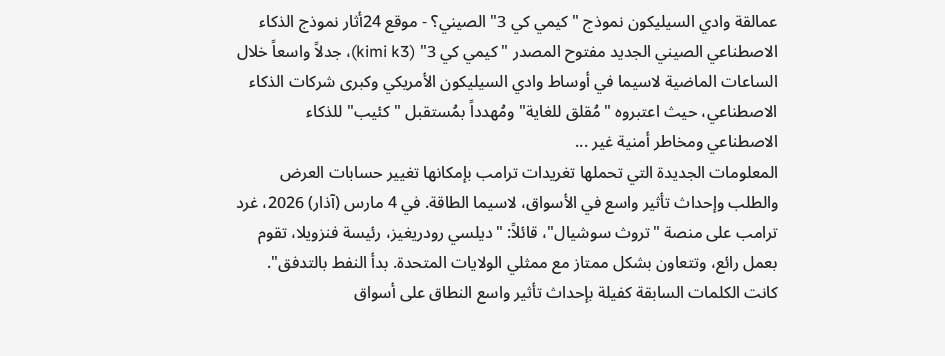عمالقة وادي السيليكون نموذج "كيمي كي 3" الصيني؟ - موقع 24أثار نموذج الذكاء الاصطناعي الصيني الجديد مفتوح المصدر "كيمي كي 3" (kimi k3)، جدلاً واسعاً خلال الساعات الماضية لاسيما في أوساط وادي السيليكون الأمريكي وكبرى شركات الذكاء الاصطناعي، حيث اعتبروه "مُقلق للغاية" ومُهدداً بمُستقبل "كئيب" للذكاء الاصطناعي ومخاطر أمنية غير ...
المعلومات الجديدة التي تحملها تغريدات ترامب بإمكانها تغيير حسابات العرض والطلب وإحداث تأثير واسع في الأسواق، لاسيما الطاقة. في 4 مارس (آذار) 2026، غرد ترامب على منصة "تروث سوشيال"، قائلاً: "ديلسي رودريغيز، رئيسة فنزويلا، تقوم بعمل رائع، وتتعاون بشكل ممتاز مع ممثلي الولايات المتحدة. بدأ النفط بالتدفق".
كانت الكلمات السابقة كفيلة بإحداث تأثير واسع النطاق على أسواق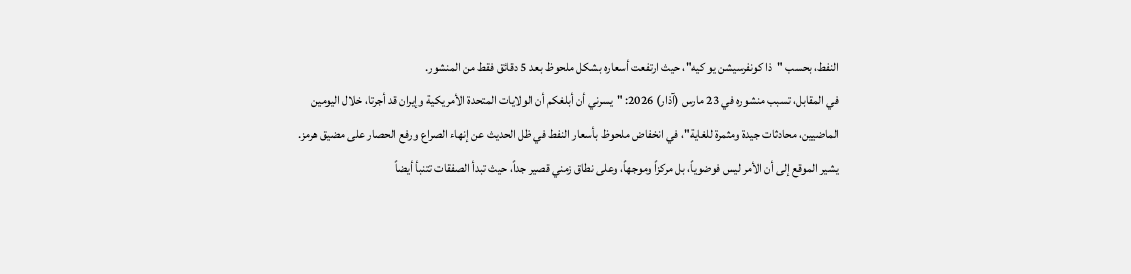النفط، بحسب "ذا كونفرسيشن يو كيه"، حيث ارتفعت أسعاره بشكل ملحوظ بعد 5 دقائق فقط من المنشور.
في المقابل، تسبب منشوره في 23 مارس (آذار) 2026: "يسرني أن أبلغكم أن الولايات المتحدة الأمريكية وإيران قد أجرتا، خلال اليومين الماضيين، محادثات جيدة ومثمرة للغاية"، في انخفاض ملحوظ بأسعار النفط في ظل الحديث عن إنهاء الصراع ورفع الحصار على مضيق هرمز.
يشير الموقع إلى أن الأمر ليس فوضوياً، بل مركزاً وموجهاً، وعلى نطاق زمني قصير جداً، حيث تبدأ الصفقات تتنبأ أيضاً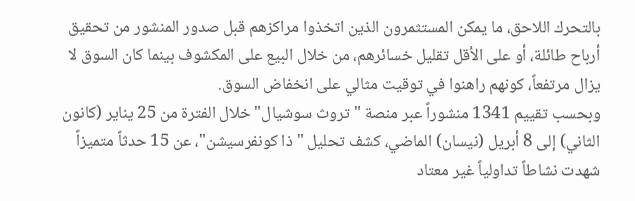بالتحرك اللاحق، ما يمكن المستثمرون الذين اتخذوا مراكزهم قبل صدور المنشور من تحقيق أرباح طائلة، أو على الأقل تقليل خسائرهم، من خلال البيع على المكشوف بينما كان السوق لا يزال مرتفعاً، كونهم راهنوا في توقيت مثالي على انخفاض السوق.
وبحسب تقييم 1341 منشوراً عبر منصة "تروث سوشيال" خلال الفترة من 25 يناير (كانون الثاني) إلى 8 أبريل (نيسان) الماضي، كشف تحليل "ذا كونفرسيشن"، عن 15 حدثاً متميزاً شهدت نشاطاً تداولياً غير معتاد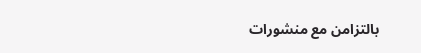بالتزامن مع منشورات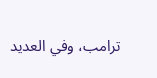ترامب، وفي العديد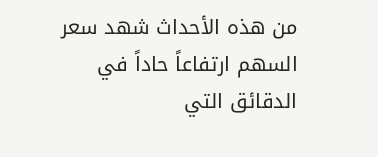من هذه الأحداث شهد سعر السهم ارتفاعاً حاداً في الدقائق التي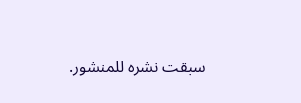سبقت نشره للمنشور.